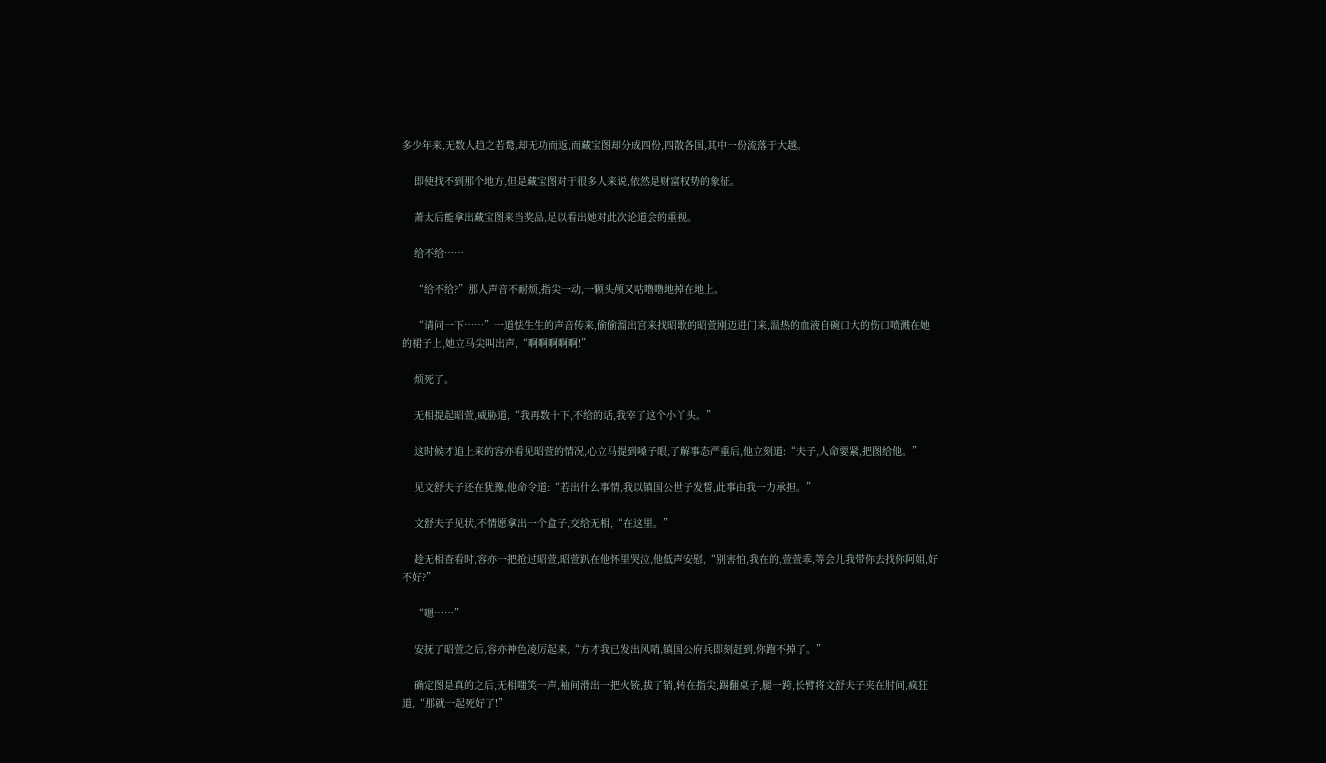多少年来,无数人趋之若鹜,却无功而返,而藏宝图却分成四份,四散各国,其中一份流落于大越。

    即使找不到那个地方,但是藏宝图对于很多人来说,依然是财富权势的象征。

    萧太后能拿出藏宝图来当奖品,足以看出她对此次论道会的重视。

    给不给……

    “给不给?”那人声音不耐烦,指尖一动,一颗头颅又咕噜噜地掉在地上。

    “请问一下……”一道怯生生的声音传来,偷偷溜出宫来找昭歌的昭萱刚迈进门来,温热的血液自碗口大的伤口喷溅在她的裙子上,她立马尖叫出声,“啊啊啊啊啊!”

    烦死了。

    无相提起昭萱,威胁道,“我再数十下,不给的话,我宰了这个小丫头。”

    这时候才追上来的容亦看见昭萱的情况,心立马提到嗓子眼,了解事态严重后,他立刻道:“夫子,人命要紧,把图给他。”

    见文舒夫子还在犹豫,他命令道:“若出什么事情,我以镇国公世子发誓,此事由我一力承担。”

    文舒夫子见状,不情愿拿出一个盒子,交给无相,“在这里。”

    趁无相查看时,容亦一把抢过昭萱,昭萱趴在他怀里哭泣,他低声安慰,“别害怕,我在的,萱萱乖,等会儿我带你去找你阿姐,好不好?”

    “嗯……”

    安抚了昭萱之后,容亦神色凌厉起来,“方才我已发出风哨,镇国公府兵即刻赶到,你跑不掉了。”

    确定图是真的之后,无相嗤笑一声,袖间滑出一把火铳,拔了销,转在指尖,踢翻桌子,腿一跨,长臂将文舒夫子夹在肘间,疯狂道,“那就一起死好了!”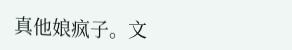真他娘疯子。文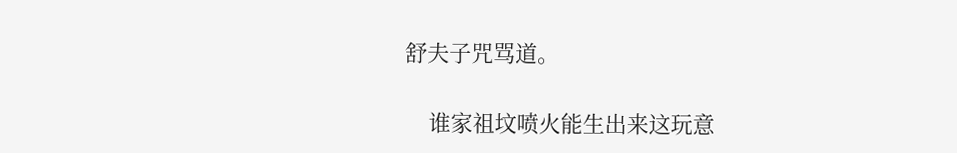舒夫子咒骂道。

    谁家祖坟喷火能生出来这玩意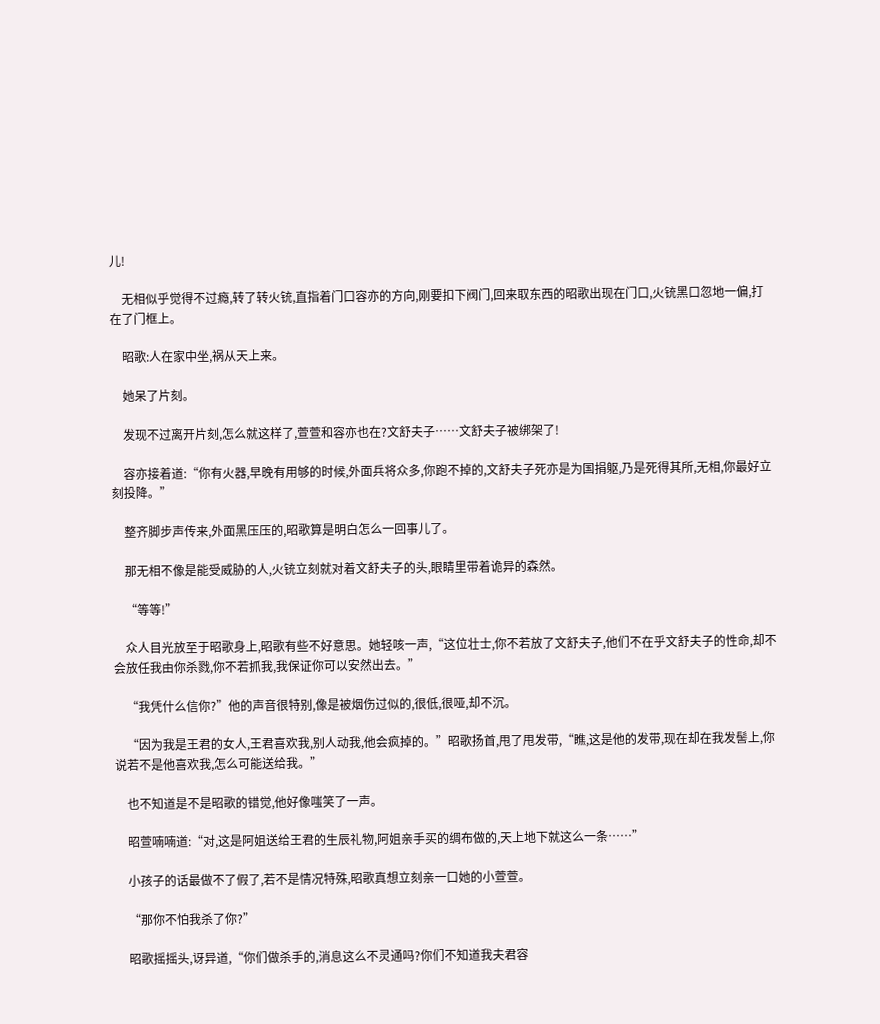儿!

    无相似乎觉得不过瘾,转了转火铳,直指着门口容亦的方向,刚要扣下阀门,回来取东西的昭歌出现在门口,火铳黑口忽地一偏,打在了门框上。

    昭歌:人在家中坐,祸从天上来。

    她呆了片刻。

    发现不过离开片刻,怎么就这样了,萱萱和容亦也在?文舒夫子……文舒夫子被绑架了!

    容亦接着道:“你有火器,早晚有用够的时候,外面兵将众多,你跑不掉的,文舒夫子死亦是为国捐躯,乃是死得其所,无相,你最好立刻投降。”

    整齐脚步声传来,外面黑压压的,昭歌算是明白怎么一回事儿了。

    那无相不像是能受威胁的人,火铳立刻就对着文舒夫子的头,眼睛里带着诡异的森然。

    “等等!”

    众人目光放至于昭歌身上,昭歌有些不好意思。她轻咳一声,“这位壮士,你不若放了文舒夫子,他们不在乎文舒夫子的性命,却不会放任我由你杀戮,你不若抓我,我保证你可以安然出去。”

    “我凭什么信你?”他的声音很特别,像是被烟伤过似的,很低,很哑,却不沉。

    “因为我是王君的女人,王君喜欢我,别人动我,他会疯掉的。”昭歌扬首,甩了甩发带,“瞧,这是他的发带,现在却在我发髻上,你说若不是他喜欢我,怎么可能送给我。”

    也不知道是不是昭歌的错觉,他好像嗤笑了一声。

    昭萱喃喃道:“对,这是阿姐送给王君的生辰礼物,阿姐亲手买的绸布做的,天上地下就这么一条……”

    小孩子的话最做不了假了,若不是情况特殊,昭歌真想立刻亲一口她的小萱萱。

    “那你不怕我杀了你?”

    昭歌摇摇头,讶异道,“你们做杀手的,消息这么不灵通吗?你们不知道我夫君容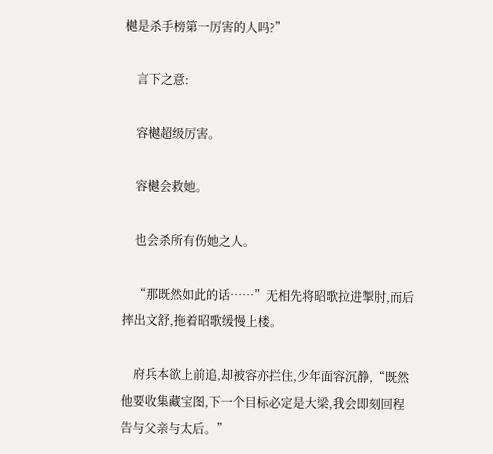樾是杀手榜第一厉害的人吗?”

    言下之意:

    容樾超级厉害。

    容樾会救她。

    也会杀所有伤她之人。

    “那既然如此的话……”无相先将昭歌拉进掣肘,而后摔出文舒,拖着昭歌缓慢上楼。

    府兵本欲上前追,却被容亦拦住,少年面容沉静,“既然他要收集藏宝图,下一个目标必定是大梁,我会即刻回程告与父亲与太后。”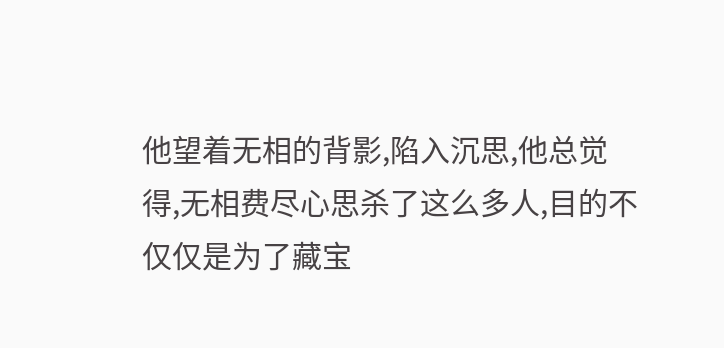他望着无相的背影,陷入沉思,他总觉得,无相费尽心思杀了这么多人,目的不仅仅是为了藏宝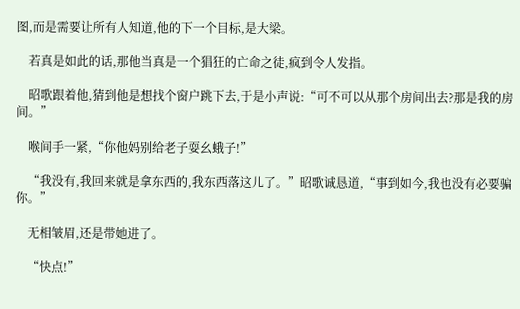图,而是需要让所有人知道,他的下一个目标,是大梁。

    若真是如此的话,那他当真是一个猖狂的亡命之徒,疯到令人发指。

    昭歌跟着他,猜到他是想找个窗户跳下去,于是小声说:“可不可以从那个房间出去?那是我的房间。”

    喉间手一紧,“你他妈别给老子耍幺蛾子!”

    “我没有,我回来就是拿东西的,我东西落这儿了。”昭歌诚恳道,“事到如今,我也没有必要骗你。”

    无相皱眉,还是带她进了。

    “快点!”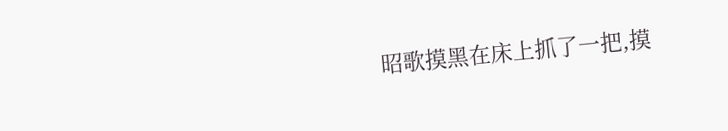昭歌摸黑在床上抓了一把,摸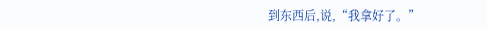到东西后,说,“我拿好了。”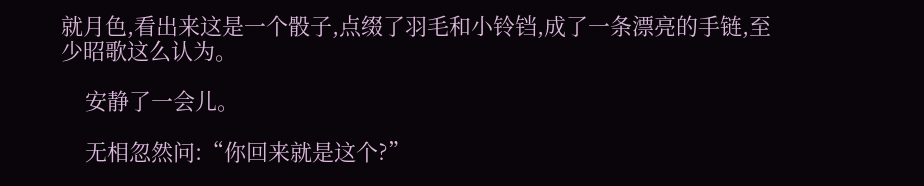就月色,看出来这是一个骰子,点缀了羽毛和小铃铛,成了一条漂亮的手链,至少昭歌这么认为。

    安静了一会儿。

    无相忽然问:“你回来就是这个?”